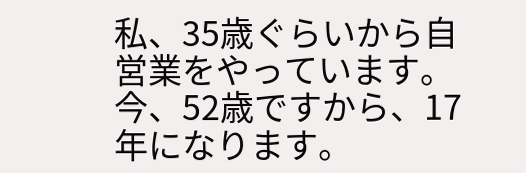私、35歳ぐらいから自営業をやっています。
今、52歳ですから、17年になります。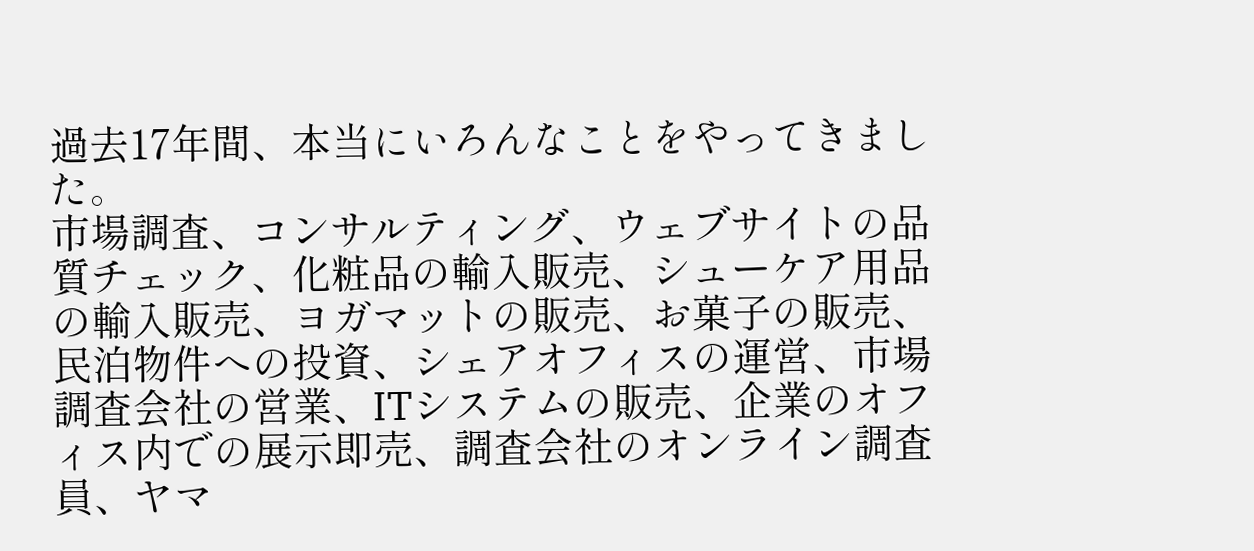過去17年間、本当にいろんなことをやってきました。
市場調査、コンサルティング、ウェブサイトの品質チェック、化粧品の輸入販売、シューケア用品の輸入販売、ヨガマットの販売、お菓子の販売、民泊物件への投資、シェアオフィスの運営、市場調査会社の営業、ITシステムの販売、企業のオフィス内での展示即売、調査会社のオンライン調査員、ヤマ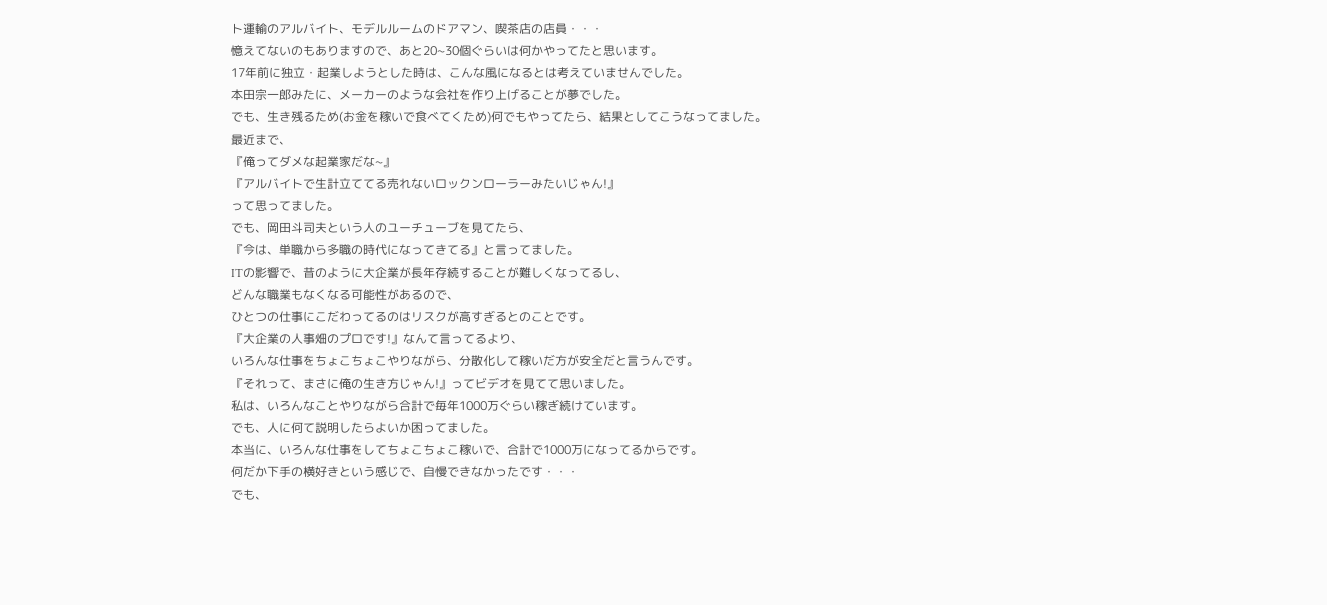ト運輸のアルバイト、モデルルームのドアマン、喫茶店の店員・・・
憶えてないのもありますので、あと20~30個ぐらいは何かやってたと思います。
17年前に独立・起業しようとした時は、こんな風になるとは考えていませんでした。
本田宗一郎みたに、メーカーのような会社を作り上げることが夢でした。
でも、生き残るため(お金を稼いで食べてくため)何でもやってたら、結果としてこうなってました。
最近まで、
『俺ってダメな起業家だな~』
『アルバイトで生計立ててる売れないロックンローラーみたいじゃん!』
って思ってました。
でも、岡田斗司夫という人のユーチューブを見てたら、
『今は、単職から多職の時代になってきてる』と言ってました。
ITの影響で、昔のように大企業が長年存続することが難しくなってるし、
どんな職業もなくなる可能性があるので、
ひとつの仕事にこだわってるのはリスクが高すぎるとのことです。
『大企業の人事畑のプロです!』なんて言ってるより、
いろんな仕事をちょこちょこやりながら、分散化して稼いだ方が安全だと言うんです。
『それって、まさに俺の生き方じゃん!』ってビデオを見てて思いました。
私は、いろんなことやりながら合計で毎年1000万ぐらい稼ぎ続けています。
でも、人に何て説明したらよいか困ってました。
本当に、いろんな仕事をしてちょこちょこ稼いで、合計で1000万になってるからです。
何だか下手の横好きという感じで、自慢できなかったです・・・
でも、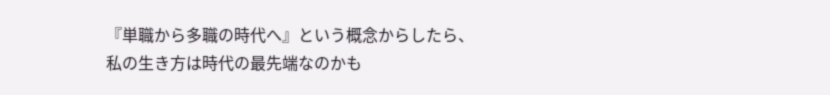『単職から多職の時代へ』という概念からしたら、私の生き方は時代の最先端なのかも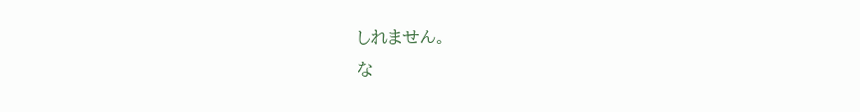しれません。
な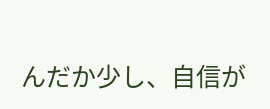んだか少し、自信が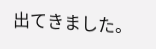出てきました。